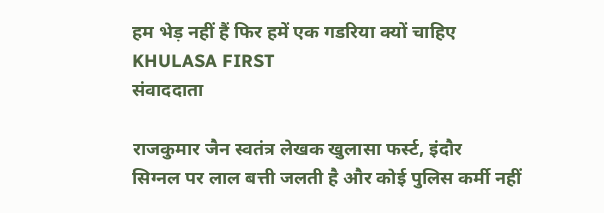हम भेड़ नहीं हैं फिर हमें एक गडरिया क्यों चाहिए
KHULASA FIRST
संवाददाता

राजकुमार जैन स्वतंत्र लेखक खुलासा फर्स्ट, इंदौर
सिग्नल पर लाल बत्ती जलती है और कोई पुलिस कर्मी नहीं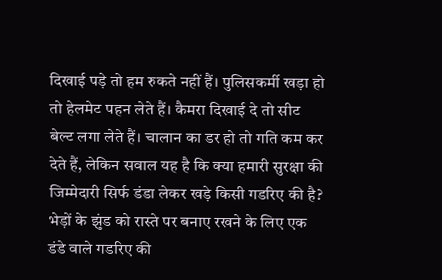दिखाई पड़े तो हम रुकते नहीं हैं। पुलिसकर्मी खड़ा हो तो हेलमेट पहन लेते हैं। कैमरा दिखाई दे तो सीट बेल्ट लगा लेते हैं। चालान का डर हो तो गति कम कर देते हैं, लेकिन सवाल यह है कि क्या हमारी सुरक्षा की जिम्मेदारी सिर्फ डंडा लेकर खड़े किसी गडरिए की है?
भेड़ों के झुंड को रास्ते पर बनाए रखने के लिए एक डंडे वाले गडरिए की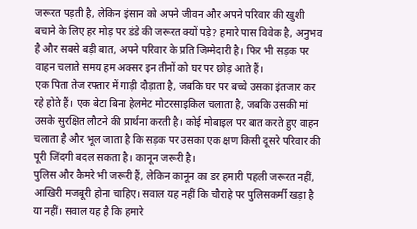जरूरत पड़ती है, लेकिन इंसान को अपने जीवन और अपने परिवार की खुशी बचाने के लिए हर मोड़ पर डंडे की जरूरत क्यों पड़े? हमारे पास विवेक है, अनुभव है और सबसे बड़ी बात, अपने परिवार के प्रति जिम्मेदारी है। फिर भी सड़क पर वाहन चलाते समय हम अक्सर इन तीनों को घर पर छोड़ आते हैं।
एक पिता तेज रफ्तार में गाड़ी दौड़ाता है, जबकि घर पर बच्चे उसका इंतजार कर रहे होते हैं। एक बेटा बिना हेलमेट मोटरसाइकिल चलाता है, जबकि उसकी मां उसके सुरक्षित लौटने की प्रार्थना करती है। कोई मोबाइल पर बात करते हुए वाहन चलाता है और भूल जाता है कि सड़क पर उसका एक क्षण किसी दूसरे परिवार की पूरी जिंदगी बदल सकता है। कानून जरूरी है।
पुलिस और कैमरे भी जरूरी हैं, लेकिन कानून का डर हमारी पहली जरूरत नहीं, आखिरी मजबूरी होना चाहिए। सवाल यह नहीं कि चौराहे पर पुलिसकर्मी खड़ा है या नहीं। सवाल यह है कि हमारे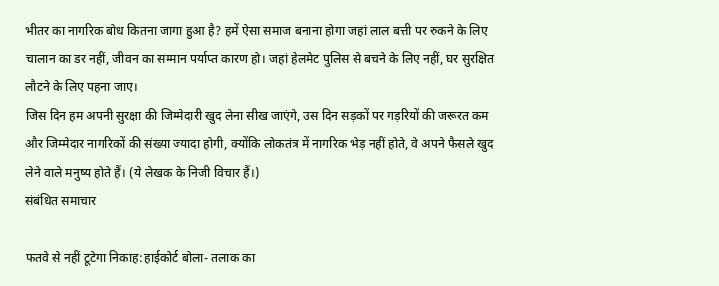भीतर का नागरिक बोध कितना जागा हुआ है? हमें ऐसा समाज बनाना होगा जहां लाल बत्ती पर रुकने के लिए चालान का डर नहीं, जीवन का सम्मान पर्याप्त कारण हो। जहां हेलमेट पुलिस से बचने के लिए नहीं, घर सुरक्षित लौटने के लिए पहना जाए।
जिस दिन हम अपनी सुरक्षा की जिम्मेदारी खुद लेना सीख जाएंगे, उस दिन सड़कों पर गड़रियों की जरूरत कम और जिम्मेदार नागरिकों की संख्या ज्यादा होगी, क्योंकि लोकतंत्र में नागरिक भेड़ नहीं होते, वे अपने फैसले खुद लेने वाले मनुष्य होते हैं। (ये लेखक के निजी विचार हैं।)
संबंधित समाचार

फतवे से नहीं टूटेगा निकाह:हाईकोर्ट बोला- तलाक का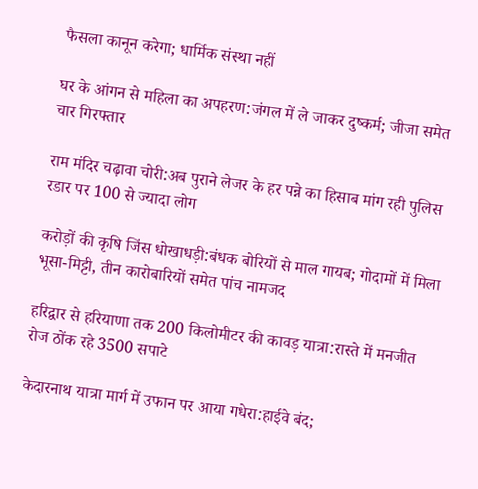फैसला कानून करेगा; धार्मिक संस्था नहीं

घर के आंगन से महिला का अपहरण:जंगल में ले जाकर दुष्कर्म; जीजा समेत चार गिरफ्तार

राम मंदिर चढ़ावा चोरी:अब पुराने लेजर के हर पन्ने का हिसाब मांग रही पुलिस रडार पर 100 से ज्यादा लोग

करोड़ों की कृषि जिंस धोखाधड़ी:बंधक बोरियों से माल गायब; गोदामों में मिला भूसा-मिट्टी, तीन कारोबारियों समेत पांच नामजद

हरिद्वार से हरियाणा तक 200 किलोमीटर की कावड़ यात्रा:रास्ते में मनजीत रोज ठोंक रहे 3500 सपाटे

केदारनाथ यात्रा मार्ग में उफान पर आया गधेरा:हाईवे बंद;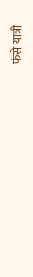फंसे यात्री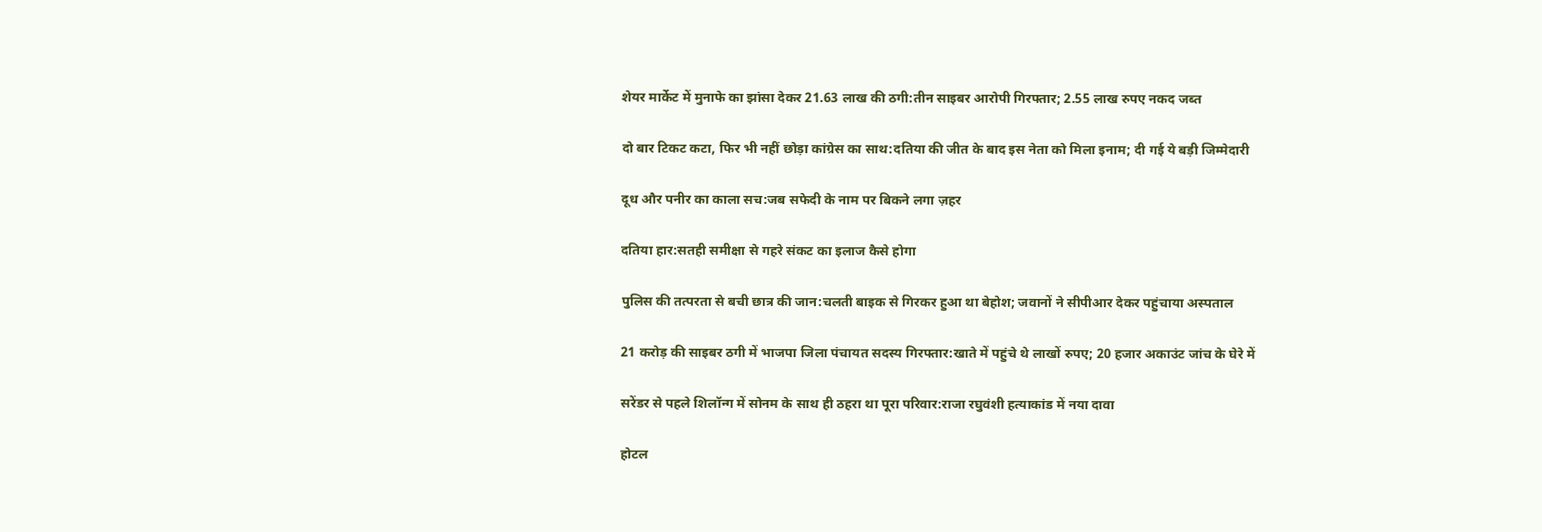शेयर मार्केट में मुनाफे का झांसा देकर 21.63 लाख की ठगी:तीन साइबर आरोपी गिरफ्तार; 2.55 लाख रुपए नकद जब्त

दो बार टिकट कटा, फिर भी नहीं छोड़ा कांग्रेस का साथ:दतिया की जीत के बाद इस नेता को मिला इनाम; दी गई ये बड़ी जिम्मेदारी

दूध और पनीर का काला सच:जब सफेदी के नाम पर बिकने लगा ज़हर

दतिया हार:सतही समीक्षा से गहरे संकट का इलाज कैसे होगा

पुलिस की तत्परता से बची छात्र की जान:चलती बाइक से गिरकर हुआ था बेहोश; जवानों ने सीपीआर देकर पहुंचाया अस्पताल

21 करोड़ की साइबर ठगी में भाजपा जिला पंचायत सदस्य गिरफ्तार:खाते में पहुंचे थे लाखों रुपए; 20 हजार अकाउंट जांच के घेरे में

सरेंडर से पहले शिलॉन्ग में सोनम के साथ ही ठहरा था पूरा परिवार:राजा रघुवंशी हत्याकांड में नया दावा

होटल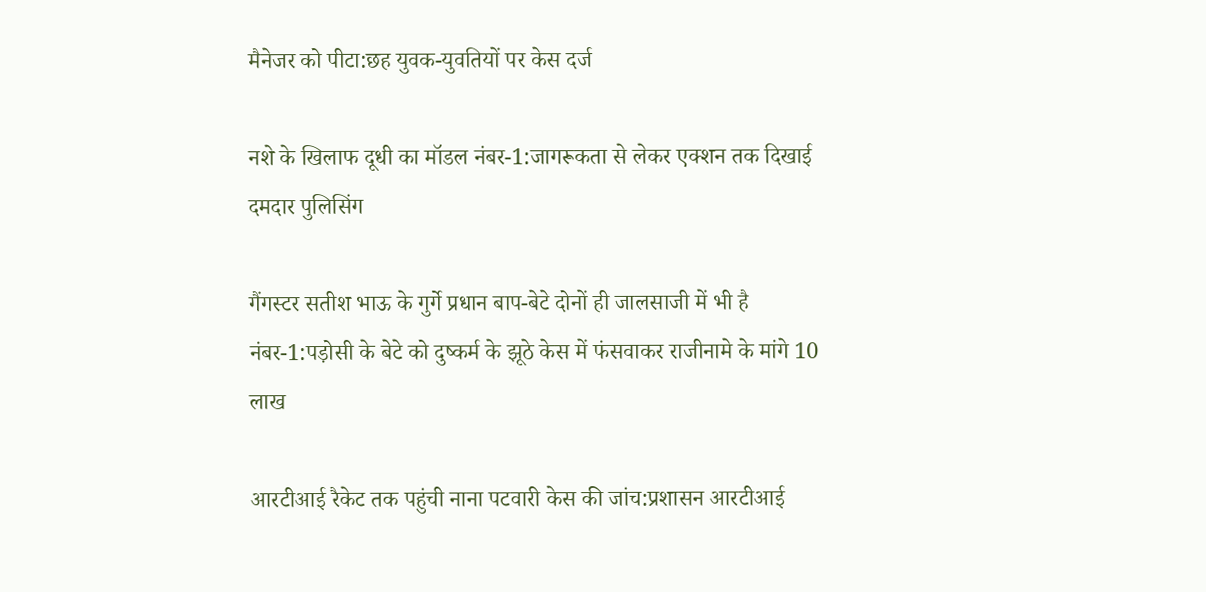मैनेजर को पीटा:छह युवक-युवतियों पर केस दर्ज

नशे के खिलाफ दूधी का मॉडल नंबर-1:जागरूकता से लेकर एक्शन तक दिखाई दमदार पुलिसिंग

गैंगस्टर सतीश भाऊ के गुर्गे प्रधान बाप-बेटे दोनों ही जालसाजी में भी है नंबर-1:पड़ोसी के बेटे को दुष्कर्म के झूठे केस में फंसवाकर राजीनामे के मांगे 10 लाख

आरटीआई रैकेट तक पहुंची नाना पटवारी केस की जांच:प्रशासन आरटीआई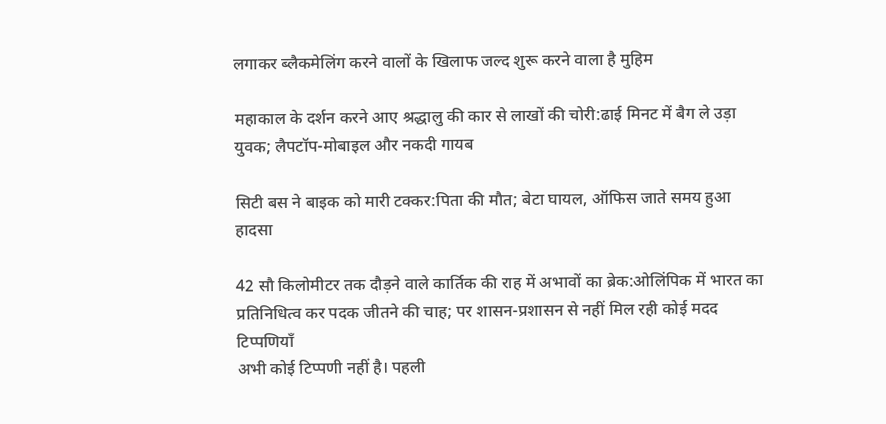लगाकर ब्लैकमेलिंग करने वालों के खिलाफ जल्द शुरू करने वाला है मुहिम

महाकाल के दर्शन करने आए श्रद्धालु की कार से लाखों की चोरी:ढाई मिनट में बैग ले उड़ा युवक; लैपटॉप-मोबाइल और नकदी गायब

सिटी बस ने बाइक को मारी टक्कर:पिता की मौत; बेटा घायल, ऑफिस जाते समय हुआ हादसा

42 सौ किलोमीटर तक दौड़ने वाले कार्तिक की राह में अभावों का ब्रेक:ओलिंपिक में भारत का प्रतिनिधित्व कर पदक जीतने की चाह; पर शासन-प्रशासन से नहीं मिल रही कोई मदद
टिप्पणियाँ
अभी कोई टिप्पणी नहीं है। पहली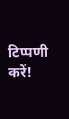टिप्पणी करें!